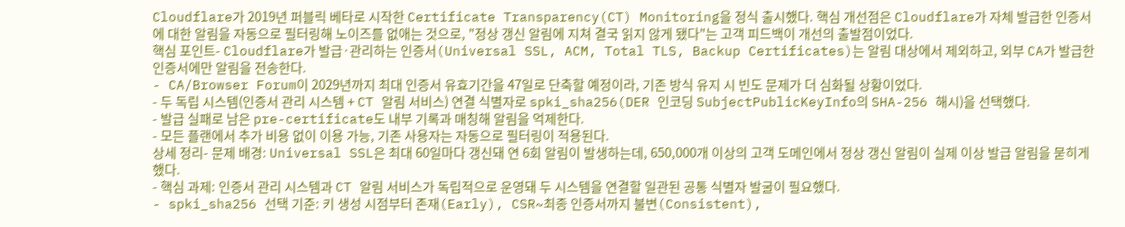Cloudflare가 2019년 퍼블릭 베타로 시작한 Certificate Transparency(CT) Monitoring을 정식 출시했다. 핵심 개선점은 Cloudflare가 자체 발급한 인증서에 대한 알림을 자동으로 필터링해 노이즈를 없애는 것으로, "정상 갱신 알림에 지쳐 결국 읽지 않게 됐다"는 고객 피드백이 개선의 출발점이었다.
핵심 포인트- Cloudflare가 발급·관리하는 인증서(Universal SSL, ACM, Total TLS, Backup Certificates)는 알림 대상에서 제외하고, 외부 CA가 발급한 인증서에만 알림을 전송한다.
- CA/Browser Forum이 2029년까지 최대 인증서 유효기간을 47일로 단축할 예정이라, 기존 방식 유지 시 빈도 문제가 더 심화될 상황이었다.
- 두 독립 시스템(인증서 관리 시스템 + CT 알림 서비스) 연결 식별자로 spki_sha256(DER 인코딩 SubjectPublicKeyInfo의 SHA-256 해시)을 선택했다.
- 발급 실패로 남은 pre-certificate도 내부 기록과 매칭해 알림을 억제한다.
- 모든 플랜에서 추가 비용 없이 이용 가능, 기존 사용자는 자동으로 필터링이 적용된다.
상세 정리- 문제 배경: Universal SSL은 최대 60일마다 갱신돼 연 6회 알림이 발생하는데, 650,000개 이상의 고객 도메인에서 정상 갱신 알림이 실제 이상 발급 알림을 묻히게 했다.
- 핵심 과제: 인증서 관리 시스템과 CT 알림 서비스가 독립적으로 운영돼 두 시스템을 연결할 일관된 공통 식별자 발굴이 필요했다.
- spki_sha256 선택 기준: 키 생성 시점부터 존재(Early), CSR~최종 인증서까지 불변(Consistent),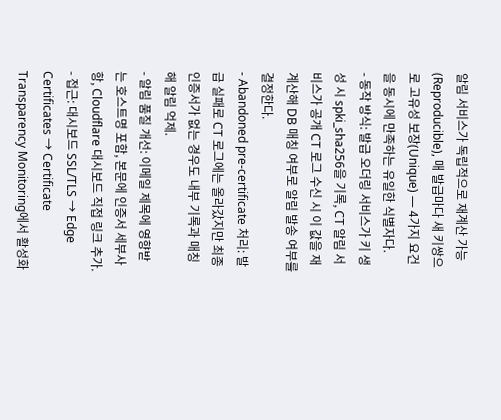알림 서비스가 독립적으로 재계산 가능(Reproducible), 매 발급마다 새 키쌍으로 고유성 보장(Unique) — 4가지 요건을 동시에 만족하는 유일한 식별자다.
- 동작 방식: 발급 오더링 서비스가 키 생성 시 spki_sha256을 기록, CT 알림 서비스가 공개 CT 로그 수신 시 이 값을 재계산해 DB 매칭 여부로 알림 발송 여부를 결정한다.
- Abandoned pre-certificate 처리: 발급 실패로 CT 로그에는 올라갔지만 최종 인증서가 없는 경우도 내부 기록과 매칭해 알림 억제.
- 알림 품질 개선: 이메일 제목에 영향받는 호스트명 포함, 본문에 인증서 세부사항, Cloudflare 대시보드 직접 링크 추가.
- 접근: 대시보드 SSL/TLS → Edge Certificates → Certificate Transparency Monitoring에서 활성화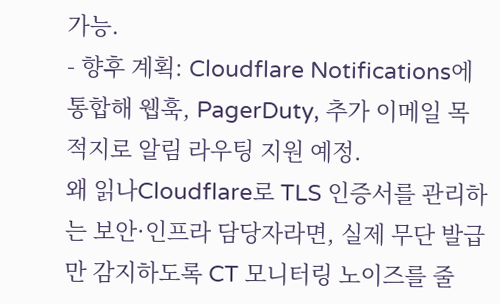가능.
- 향후 계획: Cloudflare Notifications에 통합해 웹훅, PagerDuty, 추가 이메일 목적지로 알림 라우팅 지원 예정.
왜 읽나Cloudflare로 TLS 인증서를 관리하는 보안·인프라 담당자라면, 실제 무단 발급만 감지하도록 CT 모니터링 노이즈를 줄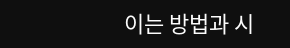이는 방법과 시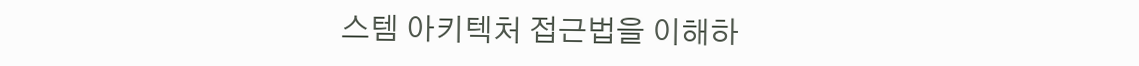스템 아키텍처 접근법을 이해하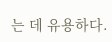는 데 유용하다.